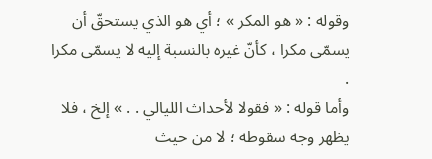وقوله : « هو المكر » ؛ أي هو الذي يستحقّ أن يسمّى مكرا ، كأنّ غيره بالنسبة إليه لا يسمّى مكرا .
وأما قوله : « فقولا لأحداث الليالي . . » إلخ ، فلا يظهر وجه سقوطه ؛ لا من حيث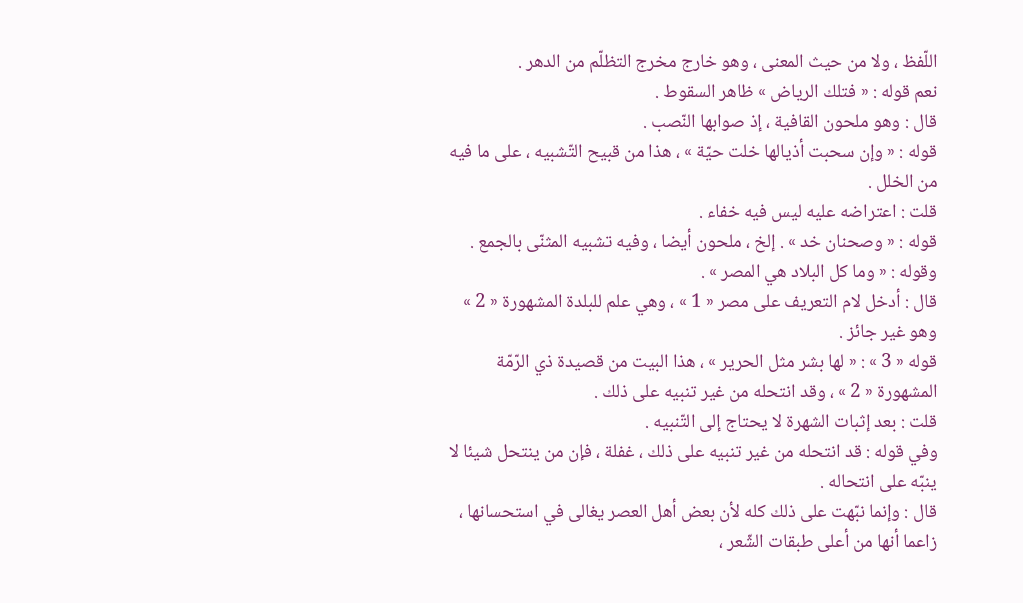اللّفظ ، ولا من حيث المعنى ، وهو خارج مخرج التظلّم من الدهر .
نعم قوله : « فتلك الرياض » ظاهر السقوط .
قال : وهو ملحون القافية ، إذ صوابها النّصب .
قوله : « وإن سحبت أذيالها خلت حيّة » ، هذا من قبيح التّشبيه ، على ما فيه من الخلل .
قلت : اعتراضه عليه ليس فيه خفاء .
قوله : « وصحنان خد » . إلخ ، ملحون أيضا ، وفيه تشبيه المثنّى بالجمع .
وقوله : « وما كل البلاد هي المصر » .
قال : أدخل لام التعريف على مصر « 1 » ، وهي علم للبلدة المشهورة « 2 » وهو غير جائز .
قوله « 3 » : « لها بشر مثل الحرير » ، هذا البيت من قصيدة ذي الرّمّة المشهورة « 2 » ، وقد انتحله من غير تنبيه على ذلك .
قلت : بعد إثبات الشهرة لا يحتاج إلى التّنبيه .
وفي قوله : قد انتحله من غير تنبيه على ذلك ، غفلة ، فإن من ينتحل شيئا لا ينبّه على انتحاله .
قال : وإنما نبّهت على ذلك كله لأن بعض أهل العصر يغالى في استحسانها ، زاعما أنها من أعلى طبقات الشّعر ،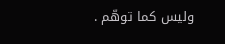وليس كما توهّم .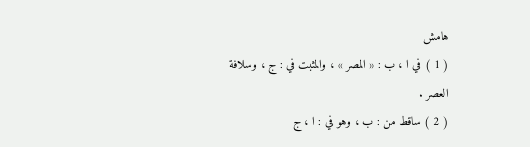هامش
( 1 ) في ا ، ب : « المصر » ، والمثبت في : ج ، وسلافة العصر .
( 2 ) ساقط من : ب ، وهو في : ا ، ج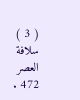( 3 ) سلافة العصر 472 .